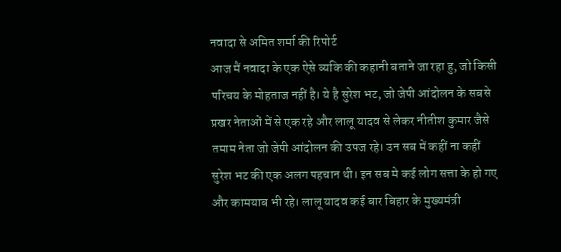नवादा से अमित शर्मा की रिपोर्ट
आज मैं नवादा के एक ऐसे व्यकि की कहानी बताने जा रहा हु, जो किसी परिचय के मोहताज नहीं है। ये है सुरेश भट, जो जेपी आंदोलन के सबसे प्रखर नेताओं में से एक रहे और लालू यादव से लेकर नीतीश कुमार जैसे तमाम नेता जो जेपी आंदोलन की उपज रहे। उन सब में कहीं ना कहीं सुरेश भट की एक अलग पहचान थी। इन सब मे कई लोग सत्ता के हो गए और कामयाब भी रहे। लालू यादव कई बार बिहार के मुख्यमंत्री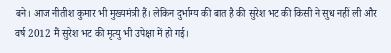बने। आज नीतीश कुमार भी मुख्यमंत्री हैं। लेकिन दुर्भाग्य की बात है की सुरेश भट की किसी ने सुध नहीं ली और वर्ष 2012 मैं सुरेश भट की मृत्यु भी उपेक्षा में हो गई।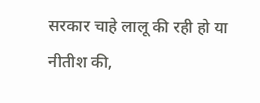सरकार चाहे लालू की रही हो या नीतीश की,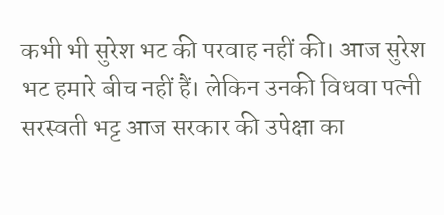कभी भी सुरेश भट की परवाह नहीं की। आज सुरेश भट हमारे बीच नहीं हैं। लेकिन उनकी विधवा पत्नी सरस्वती भट्ट आज सरकार की उपेक्षा का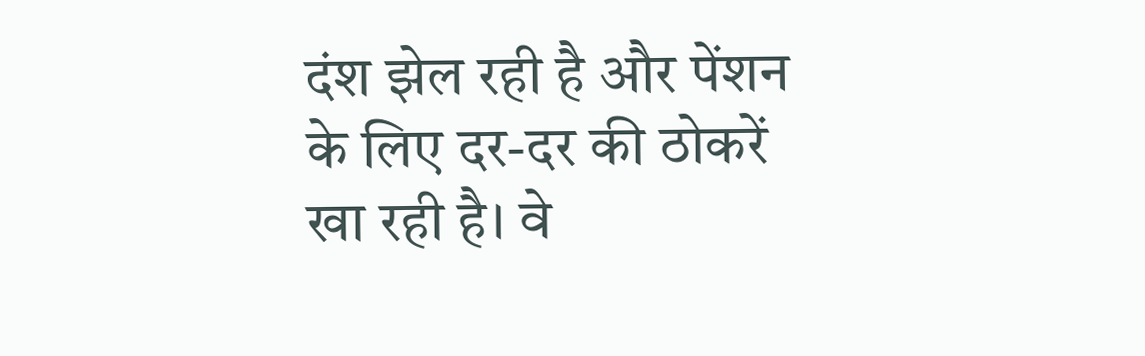दंश झेल रही है और पेंशन के लिए दर-दर की ठोकरें खा रही है। वे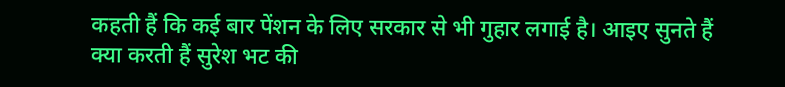कहती हैं कि कई बार पेंशन के लिए सरकार से भी गुहार लगाई है। आइए सुनते हैं क्या करती हैं सुरेश भट की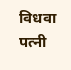विधवा पत्नी